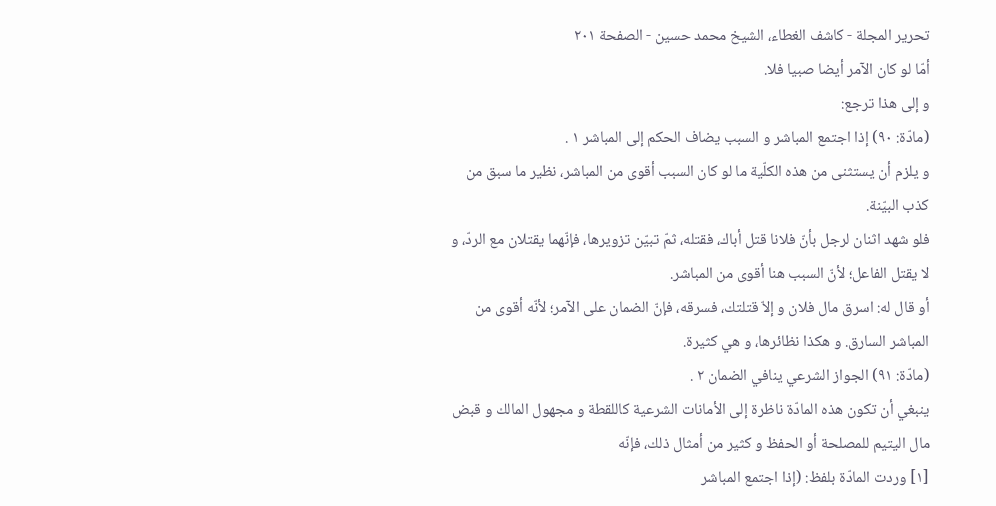تحرير المجلة - كاشف الغطاء، الشيخ محمد حسين - الصفحة ٢٠١
أمّا لو كان الآمر أيضا صبيا فلا.
و إلى هذا ترجع:
(مادّة: ٩٠) إذا اجتمع المباشر و السبب يضاف الحكم إلى المباشر ١ .
و يلزم أن يستثنى من هذه الكلّية ما لو كان السبب أقوى من المباشر، نظير ما سبق من كذب البيّنة.
فلو شهد اثنان لرجل بأنّ فلانا قتل أباك، فقتله، ثمّ تبيّن تزويرها، فإنّهما يقتلان مع الردّ، و لا يقتل الفاعل؛ لأنّ السبب هنا أقوى من المباشر.
أو قال له: اسرق مال فلان و إلاّ قتلتك، فسرقه، فإنّ الضمان على الآمر؛ لأنّه أقوى من المباشر السارق. و هكذا نظائرها، و هي كثيرة.
(مادّة: ٩١) الجواز الشرعي ينافي الضمان ٢ .
ينبغي أن تكون هذه المادّة ناظرة إلى الأمانات الشرعية كاللقطة و مجهول المالك و قبض مال اليتيم للمصلحة أو الحفظ و كثير من أمثال ذلك، فإنّه
[١] وردت المادّة بلفظ: (إذا اجتمع المباشر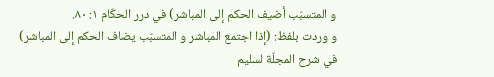و المتسبّب أضيف الحكم إلى المباشر) في درر الحكّام ١: ٨٠.
و وردت بلفظ: (إذا اجتمع المباشر و المتسبّب يضاف الحكم إلى المباشر) في شرح المجلّة لسليم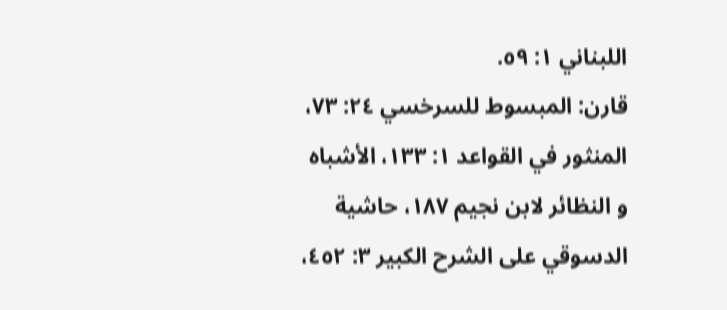اللبناني ١: ٥٩.
قارن: المبسوط للسرخسي ٢٤: ٧٣، المنثور في القواعد ١: ١٣٣، الأشباه و النظائر لابن نجيم ١٨٧، حاشية الدسوقي على الشرح الكبير ٣: ٤٥٢،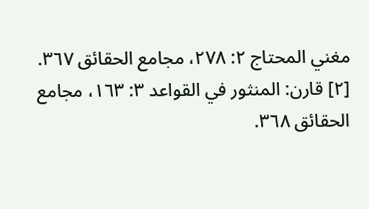مغني المحتاج ٢: ٢٧٨، مجامع الحقائق ٣٦٧.
[٢] قارن: المنثور في القواعد ٣: ١٦٣، مجامع الحقائق ٣٦٨.